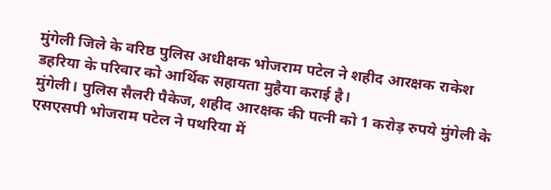मुंगेली जिले के वरिष्ठ पुलिस अधीक्षक भोजराम पटेल ने शहीद आरक्षक राकेश डहरिया के परिवार को आर्थिक सहायता मुहैया कराई है।
मुंगेली। पुलिस सैलरी पैकेज, शहीद आरक्षक की पत्नी को 1 करोड़ रुपये मुंगेली के एसएसपी भोजराम पटेल ने पथरिया में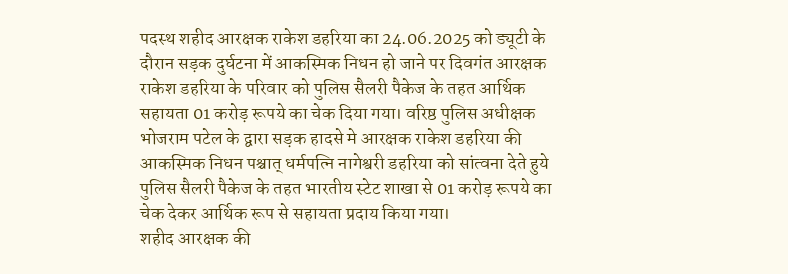पदस्थ शहीद आरक्षक राकेश डहरिया का 24.06.2025 को ड्यूटी के दौरान सड़क दुर्घटना में आकस्मिक निधन हो जाने पर दिवगंत आरक्षक राकेश डहरिया के परिवार को पुलिस सैलरी पैकेज के तहत आर्थिक सहायता 01 करोड़ रूपये का चेक दिया गया। वरिष्ठ पुलिस अधीक्षक भोजराम पटेल के द्वारा सड़क हादसे मे आरक्षक राकेश डहरिया की आकस्मिक निधन पश्चात् धर्मपत्नि नागेश्वरी डहरिया को सांत्वना देते हुये पुलिस सैलरी पैकेज के तहत भारतीय स्टेट शाखा से 01 करोड़ रूपये का चेक देकर आर्थिक रूप से सहायता प्रदाय किया गया।
शहीद आरक्षक की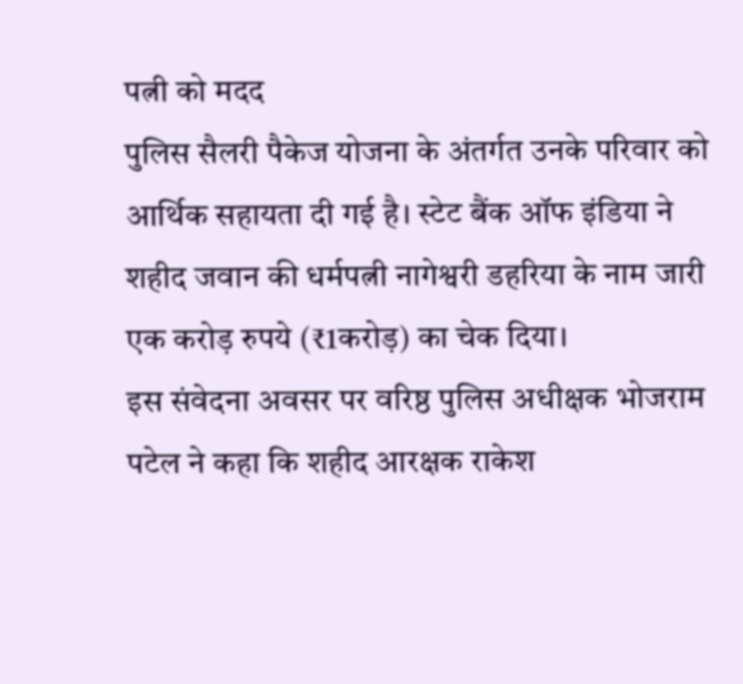पत्नी को मदद
पुलिस सैलरी पैकेज योजना के अंतर्गत उनके परिवार को आर्थिक सहायता दी गई है। स्टेट बैंक ऑफ इंडिया ने शहीद जवान की धर्मपत्नी नागेश्वरी डहरिया के नाम जारी एक करोड़ रुपये (₹1करोड़) का चेक दिया।
इस संवेदना अवसर पर वरिष्ठ पुलिस अधीक्षक भोजराम पटेल ने कहा कि शहीद आरक्षक राकेश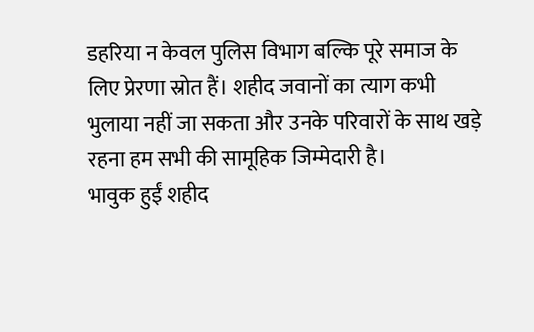डहरिया न केवल पुलिस विभाग बल्कि पूरे समाज के लिए प्रेरणा स्रोत हैं। शहीद जवानों का त्याग कभी भुलाया नहीं जा सकता और उनके परिवारों के साथ खड़े रहना हम सभी की सामूहिक जिम्मेदारी है।
भावुक हुईं शहीद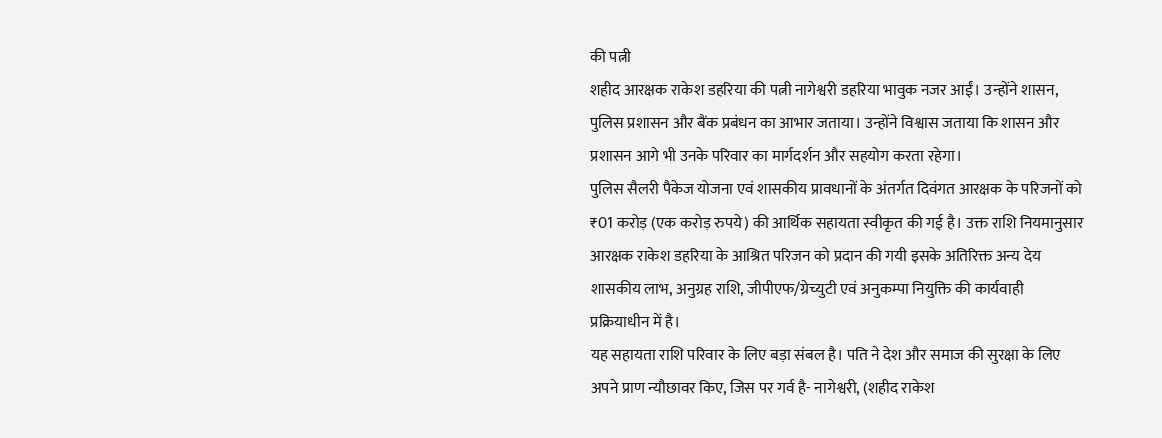की पत्नी
शहीद आरक्षक राकेश डहरिया की पत्नी नागेश्वरी डहरिया भावुक नजर आईं। उन्होंने शासन, पुलिस प्रशासन और बैंक प्रबंधन का आभार जताया। उन्होंने विश्वास जताया कि शासन और प्रशासन आगे भी उनके परिवार का मार्गदर्शन और सहयोग करता रहेगा।
पुलिस सैलरी पैकेज योजना एवं शासकीय प्रावधानों के अंतर्गत दिवंगत आरक्षक के परिजनों को ₹01 करोड़ (एक करोड़ रुपये) की आर्थिक सहायता स्वीकृत की गई है। उक्त राशि नियमानुसार आरक्षक राकेश डहरिया के आश्रित परिजन को प्रदान की गयी इसके अतिरिक्त अन्य देय शासकीय लाभ, अनुग्रह राशि, जीपीएफ/ग्रेच्युटी एवं अनुकम्पा नियुक्ति की कार्यवाही प्रक्रियाधीन में है।
यह सहायता राशि परिवार के लिए बड़ा संबल है। पति ने देश और समाज की सुरक्षा के लिए अपने प्राण न्यौछावर किए, जिस पर गर्व है- नागेश्वरी, (शहीद राकेश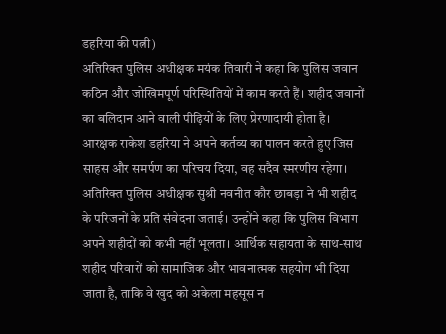डहरिया की पत्नी)
अतिरिक्त पुलिस अधीक्षक मयंक तिवारी ने कहा कि पुलिस जवान कठिन और जोखिमपूर्ण परिस्थितियों में काम करते हैं। शहीद जवानों का बलिदान आने वाली पीढ़ियों के लिए प्रेरणादायी होता है। आरक्षक राकेश डहरिया ने अपने कर्तव्य का पालन करते हुए जिस साहस और समर्पण का परिचय दिया, वह सदैव स्मरणीय रहेगा।
अतिरिक्त पुलिस अधीक्षक सुश्री नवनीत कौर छाबड़ा ने भी शहीद के परिजनों के प्रति संवेदना जताई। उन्होंने कहा कि पुलिस विभाग अपने शहीदों को कभी नहीं भूलता। आर्थिक सहायता के साथ-साथ शहीद परिवारों को सामाजिक और भावनात्मक सहयोग भी दिया जाता है, ताकि वे खुद को अकेला महसूस न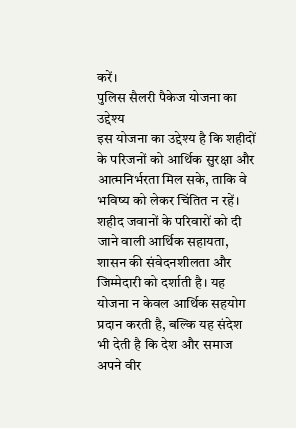करें।
पुलिस सैलरी पैकेज योजना का उद्देश्य
इस योजना का उद्देश्य है कि शहीदों के परिजनों को आर्थिक सुरक्षा और आत्मनिर्भरता मिल सके, ताकि वे भविष्य को लेकर चिंतित न रहें। शहीद जवानों के परिवारों को दी जाने वाली आर्थिक सहायता, शासन की संवेदनशीलता और जिम्मेदारी को दर्शाती है। यह योजना न केवल आर्थिक सहयोग प्रदान करती है, बल्कि यह संदेश भी देती है कि देश और समाज अपने वीर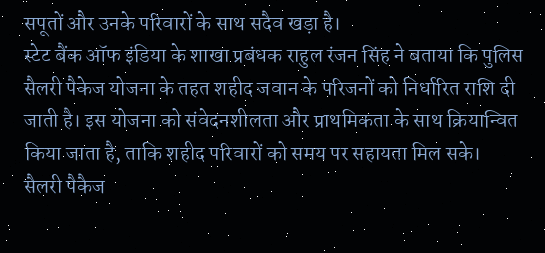सपूतों और उनके परिवारों के साथ सदैव खड़ा है।
स्टेट बैंक ऑफ इंडिया के शाखा प्रबंधक राहुल रंजन सिंह ने बताया कि पुलिस सैलरी पैकेज योजना के तहत शहीद जवान के परिजनों को निर्धारित राशि दी जाती है। इस योजना को संवेदनशीलता और प्राथमिकता के साथ क्रियान्वित किया जाता है, ताकि शहीद परिवारों को समय पर सहायता मिल सके।
सैलरी पैकैज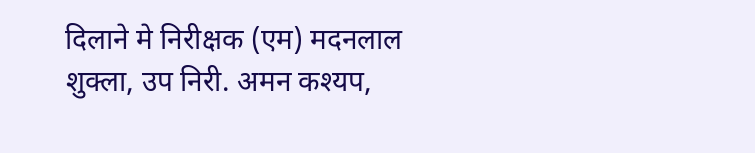दिलाने मे निरीक्षक (एम) मदनलाल शुक्ला, उप निरी. अमन कश्यप,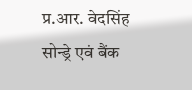प्र.आर. वेदसिंह सोन्ड्रे एवं बैंक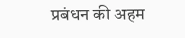प्रबंधन की अहम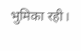भुमिका रही।